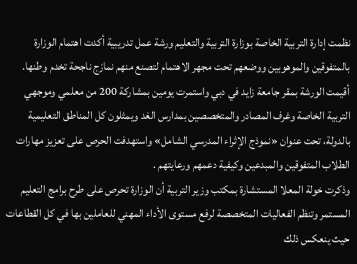نظمت إدارة التربية الخاصة بوزارة التربية والتعليم ورشة عمل تدريبية أكدت اهتمام الوزارة بالمتفوقين والموهوبين ووضعهم تحت مجهر الاهتمام لتصنع منهم نمازج ناجحة تخدم وطنها. أقيمت الورشة بمقر جامعة زايد في دبي واستمرت يومين بمشاركة 200 من معلمي وموجهي التربية الخاصة وغرف المصادر والمتخصصين بمدارس الغد ويمثلون كل المناطق التعليمية بالدولة، تحت عنوان «نموذج الإثراء المدرسي الشامل» واستهدفت الحرص على تعزيز مهارات الطلاب المتفوقين والمبدعين وكيفية دعمهم ورعايتهم .
وذكرت خولة المعلا المستشارة بمكتب وزير التربية أن الوزارة تحرص على طرح برامج التعليم المستمر وتنظم الفعاليات المتخصصة لرفع مستوى الأداء المهني للعاملين بها في كل القطاعات حيث ينعكس ذلك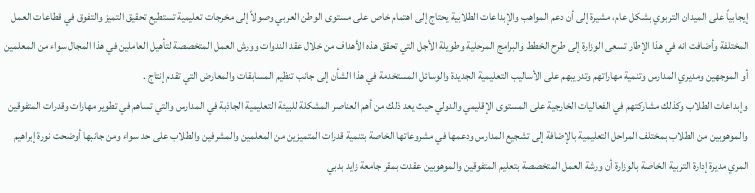إيجابياً على الميدان التربوي بشكل عام، مشيرة إلى أن دعم المواهب والإبداعات الطلابية يحتاج إلى اهتمام خاص على مستوى الوطن العربي وصولاً إلى مخرجات تعليمية تستطيع تحقيق التميز والتفوق في قطاعات العمل المختلفة وأضافت انه في هذا الإطار تسعى الوزارة إلى طرح الخطط والبرامج المرحلية وطويلة الأجل التي تحقق هذه الأهداف من خلال عقد الندوات وورش العمل المتخصصة لتأهيل العاملين في هذا المجال سواء من المعلمين أو الموجهين ومديري المدارس وتنمية مهاراتهم وتدريبهم على الأساليب التعليمية الجديدة والوسائل المستخدمة في هذا الشأن إلى جانب تنظيم المسابقات والمعارض التي تقدم إنتاج .
وإبداعات الطلاب وكذلك مشاركتهم في الفعاليات الخارجية على المستوى الإقليمي والدولي حيث يعد ذلك من أهم العناصر المشكلة للبيئة التعليمية الجاذبة في المدارس والتي تساهم في تطوير مهارات وقدرات المتفوقين والموهوبين من الطلاب بمختلف المراحل التعليمية بالإضافة إلى تشجيع المدارس ودعمها في مشروعاتها الخاصة بتنمية قدرات المتميزين من المعلمين والمشرفين والطلاب على حد سواء ومن جانبها أوضحت نورة إبراهيم المري مديرة إدارة التربية الخاصة بالوزارة أن ورشة العمل المتخصصة بتعليم المتفوقين والموهوبين عقدت بمقر جامعة زايد بدبي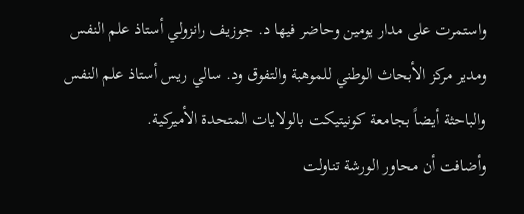واستمرت على مدار يومين وحاضر فيها د. جوزيف رانزولي أستاذ علم النفس ومدير مركز الأبحاث الوطني للموهبة والتفوق ود. سالي ريس أستاذ علم النفس والباحثة أيضاً بجامعة كونيتيكت بالولايات المتحدة الأميركية.
وأضافت أن محاور الورشة تناولت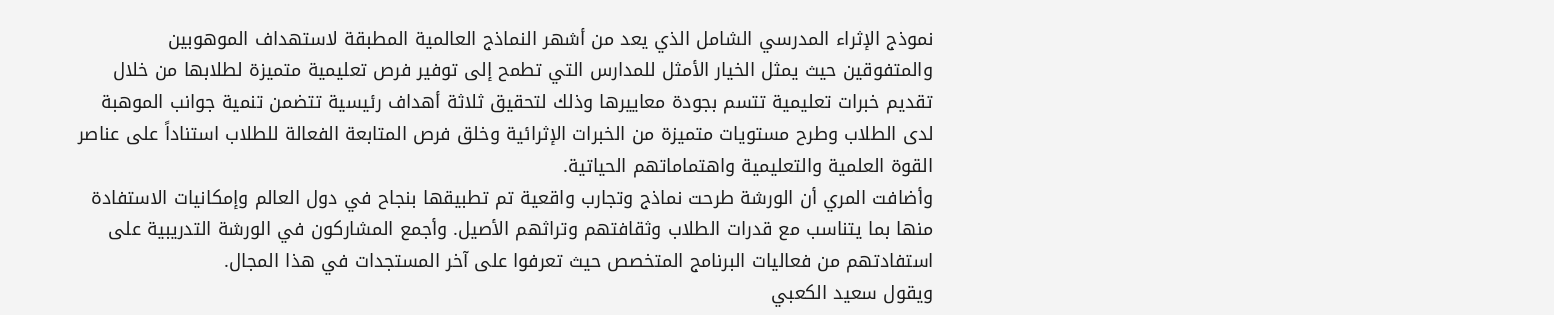نموذج الإثراء المدرسي الشامل الذي يعد من أشهر النماذج العالمية المطبقة لاستهداف الموهوبين والمتفوقين حيث يمثل الخيار الأمثل للمدارس التي تطمح إلى توفير فرص تعليمية متميزة لطلابها من خلال تقديم خبرات تعليمية تتسم بجودة معاييرها وذلك لتحقيق ثلاثة أهداف رئيسية تتضمن تنمية جوانب الموهبة لدى الطلاب وطرح مستويات متميزة من الخبرات الإثرائية وخلق فرص المتابعة الفعالة للطلاب استناداً على عناصر القوة العلمية والتعليمية واهتماماتهم الحياتية.
وأضافت المري أن الورشة طرحت نماذج وتجارب واقعية تم تطبيقها بنجاح في دول العالم وإمكانيات الاستفادة منها بما يتناسب مع قدرات الطلاب وثقافتهم وتراثهم الأصيل. وأجمع المشاركون في الورشة التدريبية على استفادتهم من فعاليات البرنامج المتخصص حيث تعرفوا على آخر المستجدات في هذا المجال.
ويقول سعيد الكعبي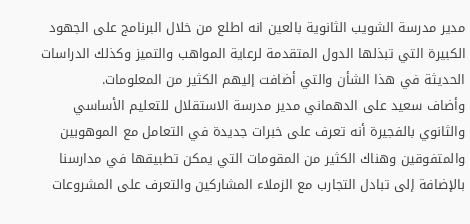مدير مدرسة الشويب الثانوية بالعين انه اطلع من خلال البرنامج على الجهود الكبيرة التي تبذلها الدول المتقدمة لرعاية المواهب والتميز وكذلك الدراسات الحديثة في هذا الشأن والتي أضافت إليهم الكثير من المعلومات.
وأضاف سعيد على الدهماني مدير مدرسة الاستقلال للتعليم الأساسي والثانوي بالفجيرة أنه تعرف على خبرات جديدة في التعامل مع الموهوبين والمتفوقين وهناك الكثير من المقومات التي يمكن تطبيقها في مدارسنا بالإضافة إلى تبادل التجارب مع الزملاء المشاركين والتعرف على المشروعات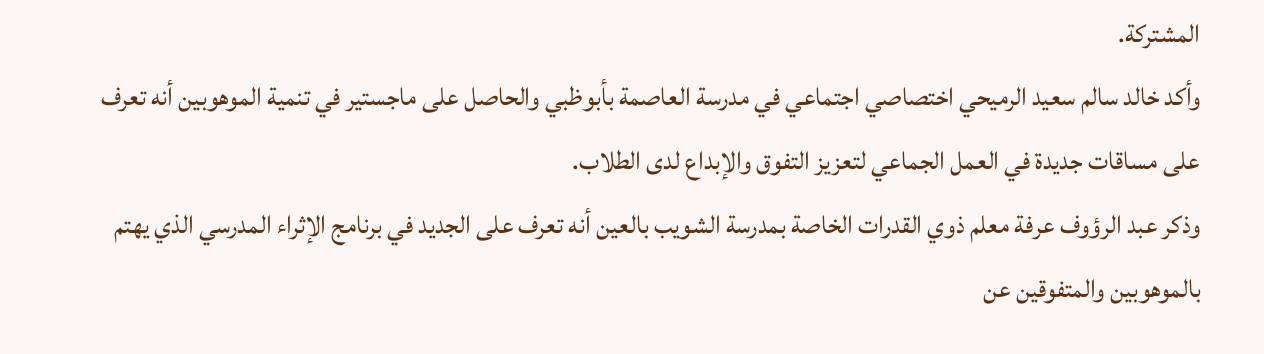المشتركة.
وأكد خالد سالم سعيد الرميحي اختصاصي اجتماعي في مدرسة العاصمة بأبوظبي والحاصل على ماجستير في تنمية الموهوبين أنه تعرف على مساقات جديدة في العمل الجماعي لتعزيز التفوق والإبداع لدى الطلاب.
وذكر عبد الرؤوف عرفة معلم ذوي القدرات الخاصة بمدرسة الشويب بالعين أنه تعرف على الجديد في برنامج الإثراء المدرسي الذي يهتم بالموهوبين والمتفوقين عن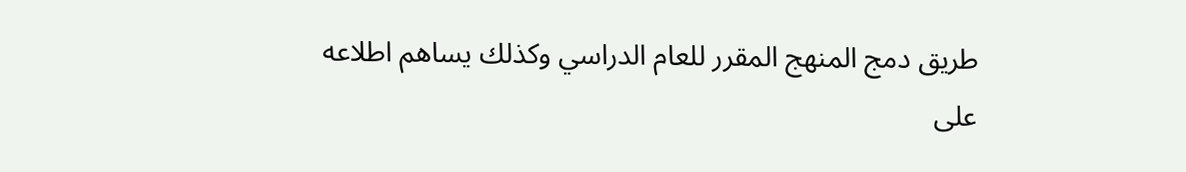طريق دمج المنهج المقرر للعام الدراسي وكذلك يساهم اطلاعه على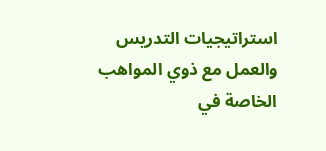استراتيجيات التدريس والعمل مع ذوي المواهب الخاصة في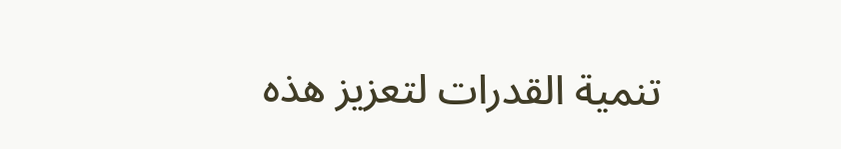تنمية القدرات لتعزيز هذه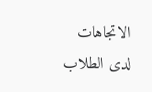الاتجاهات لدى الطلاب